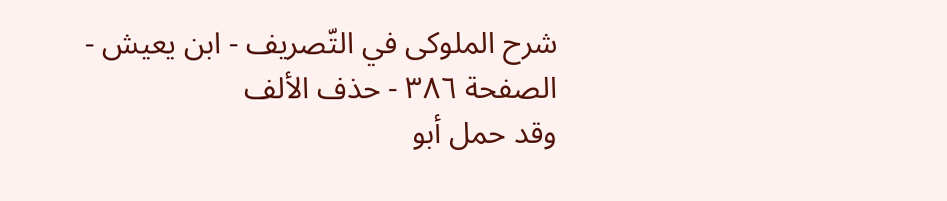شرح الملوكى في التّصريف - ابن يعيش - الصفحة ٣٨٦ - حذف الألف
وقد حمل أبو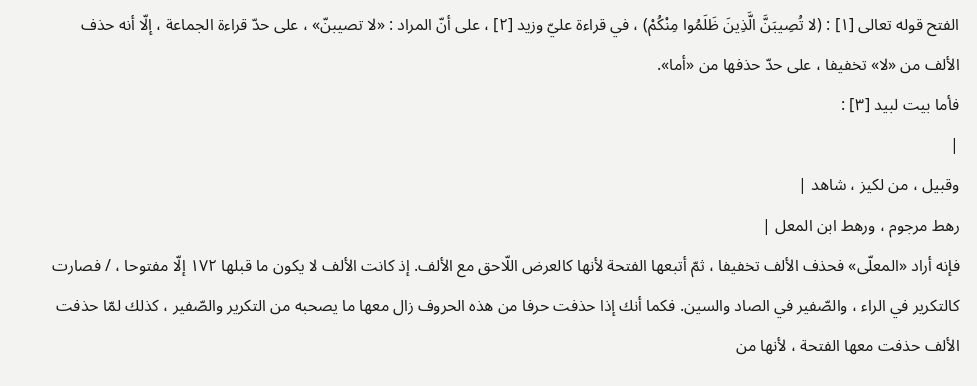الفتح قوله تعالى [١] : (لا تُصِيبَنَّ الَّذِينَ ظَلَمُوا مِنْكُمْ) ، في قراءة عليّ وزيد [٢] ، على أنّ المراد : «لا تصيبنّ» ، على حدّ قراءة الجماعة ، إلّا أنه حذف الألف من «لا» تخفيفا ، على حدّ حذفها من «أما».
فأما بيت لبيد [٣] :
|
وقبيل ، من لكيز ، شاهد |
رهط مرجوم ، ورهط ابن المعل |
فإنه أراد «المعلّى» فحذف الألف تخفيفا ، ثمّ أتبعها الفتحة لأنها كالعرض اللّاحق مع الألف. إذ كانت الألف لا يكون ما قبلها ١٧٢ إلّا مفتوحا ، / فصارت كالتكرير في الراء ، والصّفير في الصاد والسين. فكما أنك إذا حذفت حرفا من هذه الحروف زال معها ما يصحبه من التكرير والصّفير ، كذلك لمّا حذفت الألف حذفت معها الفتحة ، لأنها من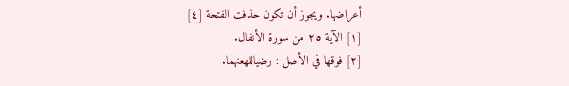أعراضها. ويجوز أن تكون حذفت الفتحة [٤]
[١] الآية ٢٥ من سورة الأنفال.
[٢] فوقها في الأصل : رضياللهعنهما.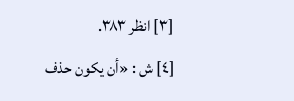[٣] انظر ٣٨٣.
[٤] ش : «أن يكون حذف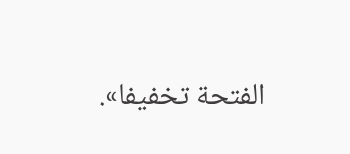الفتحة تخفيفا».